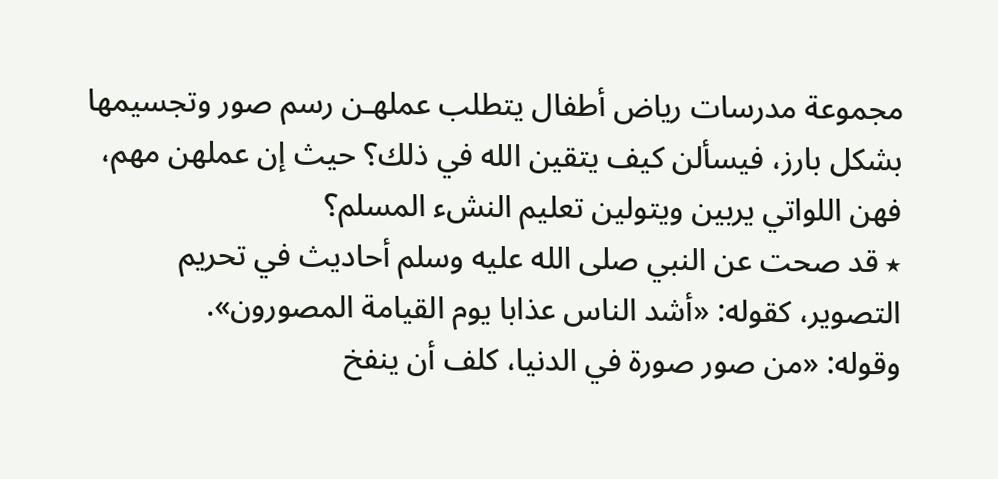مجموعة مدرسات رياض أطفال يتطلب عملهـن رسم صور وتجسيمها بشكل بارز، فيسألن كيف يتقين الله في ذلك؟ حيث إن عملهن مهم، فهن اللواتي يربين ويتولين تعليم النشء المسلم؟
٭ قد صحت عن النبي صلى الله عليه وسلم أحاديث في تحريم التصوير، كقوله: «أشد الناس عذابا يوم القيامة المصورون».
وقوله: «من صور صورة في الدنيا، كلف أن ينفخ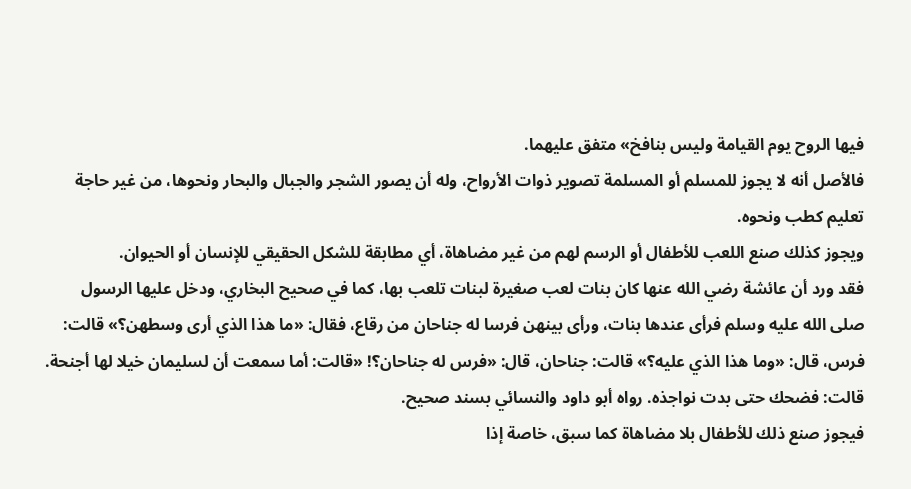فيها الروح يوم القيامة وليس بنافخ» متفق عليهما.
فالأصل أنه لا يجوز للمسلم أو المسلمة تصوير ذوات الأرواح، وله أن يصور الشجر والجبال والبحار ونحوها، من غير حاجة تعليم كطب ونحوه.
ويجوز كذلك صنع اللعب للأطفال أو الرسم لهم من غير مضاهاة، أي مطابقة للشكل الحقيقي للإنسان أو الحيوان.
فقد ورد أن عائشة رضي الله عنها كان بنات لعب صغيرة لبنات تلعب بها، كما في صحيح البخاري، ودخل عليها الرسول صلى الله عليه وسلم فرأى عندها بنات، ورأى بينهن فرسا له جناحان من رقاع، فقال: «ما هذا الذي أرى وسطهن؟» قالت: فرس، قال: «وما هذا الذي عليه؟» قالت: جناحان، قال: «فرس له جناحان؟! «قالت: أما سمعت أن لسليمان خيلا لها أجنحة.
قالت: فضحك حتى بدت نواجذه. رواه أبو داود والنسائي بسند صحيح.
فيجوز صنع ذلك للأطفال بلا مضاهاة كما سبق، خاصة إذا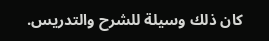كان ذلك وسيلة للشرح والتدريس.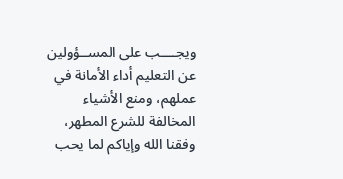ويجــــب على المســؤولين عن التعليم أداء الأمانة في عملهم، ومنع الأشياء المخالفة للشرع المطهر، وفقنا الله وإياكم لما يحب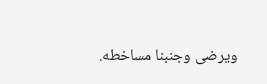ويرضى وجنبنا مساخطه.